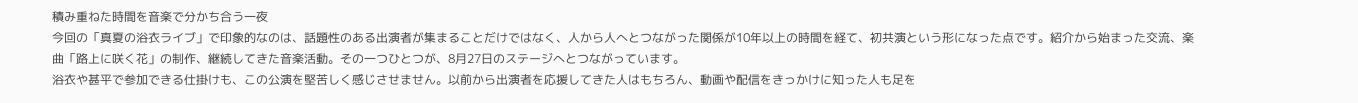積み重ねた時間を音楽で分かち合う一夜
今回の「真夏の浴衣ライブ」で印象的なのは、話題性のある出演者が集まることだけではなく、人から人へとつながった関係が10年以上の時間を経て、初共演という形になった点です。紹介から始まった交流、楽曲「路上に咲く花」の制作、継続してきた音楽活動。その一つひとつが、8月27日のステージへとつながっています。
浴衣や甚平で参加できる仕掛けも、この公演を堅苦しく感じさせません。以前から出演者を応援してきた人はもちろん、動画や配信をきっかけに知った人も足を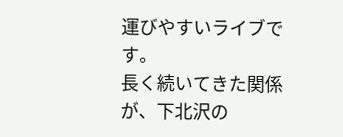運びやすいライブです。
長く続いてきた関係が、下北沢の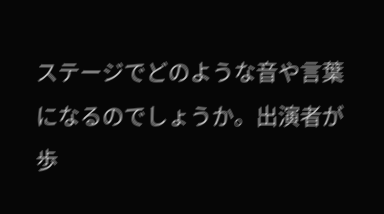ステージでどのような音や言葉になるのでしょうか。出演者が歩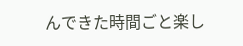んできた時間ごと楽し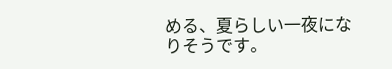める、夏らしい一夜になりそうです。